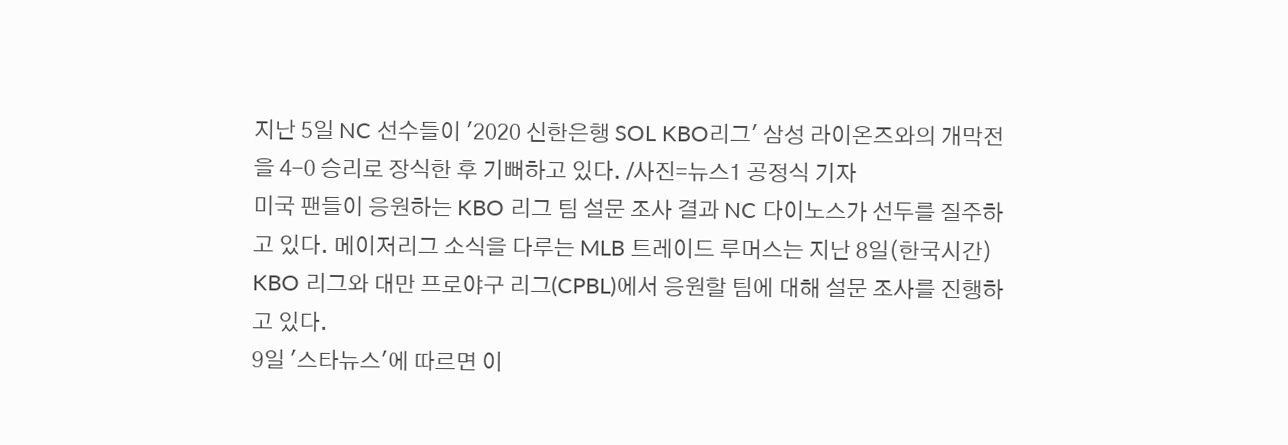지난 5일 NC 선수들이 '2020 신한은행 SOL KBO리그' 삼성 라이온즈와의 개막전을 4-0 승리로 장식한 후 기뻐하고 있다. /사진=뉴스1 공정식 기자
미국 팬들이 응원하는 KBO 리그 팀 설문 조사 결과 NC 다이노스가 선두를 질주하고 있다. 메이저리그 소식을 다루는 MLB 트레이드 루머스는 지난 8일(한국시간) KBO 리그와 대만 프로야구 리그(CPBL)에서 응원할 팀에 대해 설문 조사를 진행하고 있다.
9일 '스타뉴스'에 따르면 이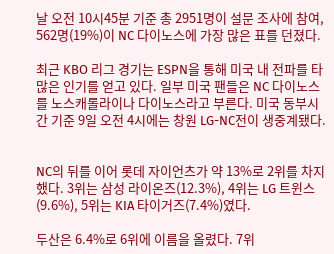날 오전 10시45분 기준 총 2951명이 설문 조사에 참여, 562명(19%)이 NC 다이노스에 가장 많은 표를 던졌다.

최근 KBO 리그 경기는 ESPN을 통해 미국 내 전파를 타 많은 인기를 얻고 있다. 일부 미국 팬들은 NC 다이노스를 노스캐롤라이나 다이노스라고 부른다. 미국 동부시간 기준 9일 오전 4시에는 창원 LG-NC전이 생중계됐다.


NC의 뒤를 이어 롯데 자이언츠가 약 13%로 2위를 차지했다. 3위는 삼성 라이온즈(12.3%), 4위는 LG 트윈스(9.6%), 5위는 KIA 타이거즈(7.4%)였다.

두산은 6.4%로 6위에 이름을 올렸다. 7위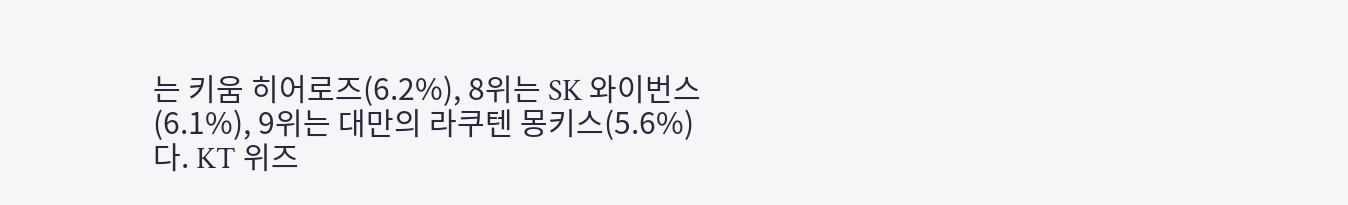는 키움 히어로즈(6.2%), 8위는 SK 와이번스(6.1%), 9위는 대만의 라쿠텐 몽키스(5.6%)다. KT 위즈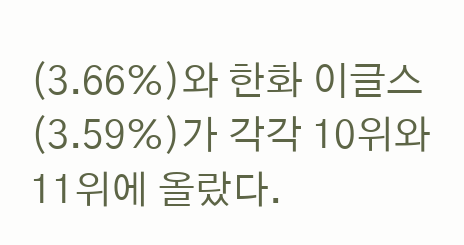(3.66%)와 한화 이글스(3.59%)가 각각 10위와 11위에 올랐다.